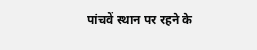पांचवें स्थान पर रहने के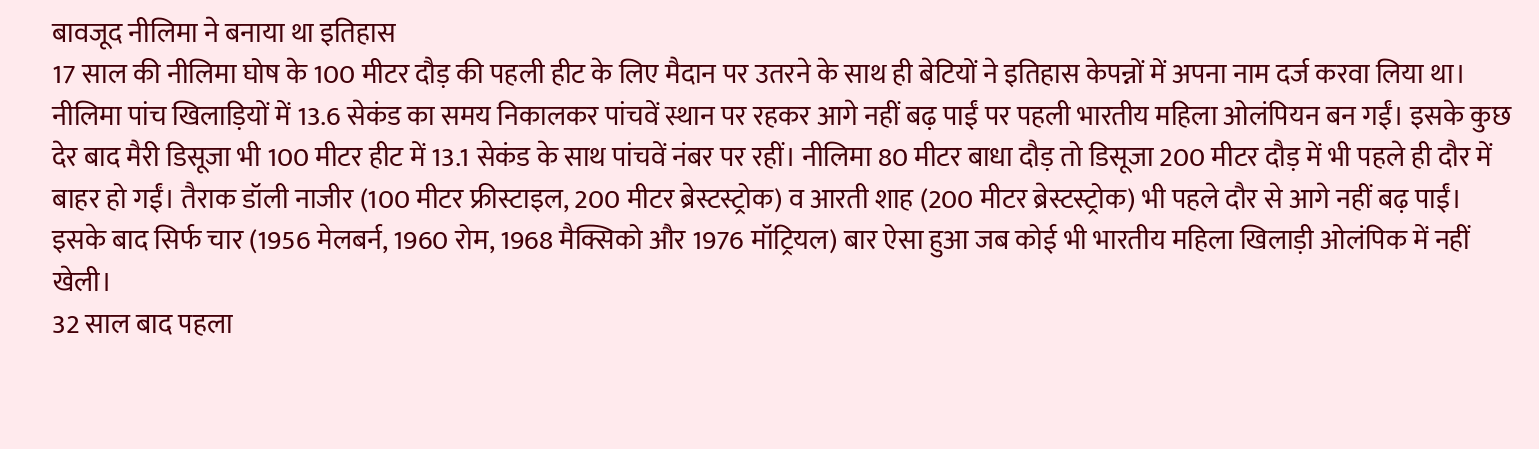बावजूद नीलिमा ने बनाया था इतिहास
17 साल की नीलिमा घोष के 100 मीटर दौड़ की पहली हीट के लिए मैदान पर उतरने के साथ ही बेटियों ने इतिहास केपन्नों में अपना नाम दर्ज करवा लिया था। नीलिमा पांच खिलाड़ियों में 13.6 सेकंड का समय निकालकर पांचवें स्थान पर रहकर आगे नहीं बढ़ पाईं पर पहली भारतीय महिला ओलंपियन बन गईं। इसके कुछ देर बाद मैरी डिसूजा भी 100 मीटर हीट में 13.1 सेकंड के साथ पांचवें नंबर पर रहीं। नीलिमा 80 मीटर बाधा दौड़ तो डिसूजा 200 मीटर दौड़ में भी पहले ही दौर में बाहर हो गईं। तैराक डॉली नाजीर (100 मीटर फ्रीस्टाइल, 200 मीटर ब्रेस्टस्ट्रोक) व आरती शाह (200 मीटर ब्रेस्टस्ट्रोक) भी पहले दौर से आगे नहीं बढ़ पाईं। इसके बाद सिर्फ चार (1956 मेलबर्न, 1960 रोम, 1968 मैक्सिको और 1976 मॉट्रियल) बार ऐसा हुआ जब कोई भी भारतीय महिला खिलाड़ी ओलंपिक में नहीं खेली।
32 साल बाद पहला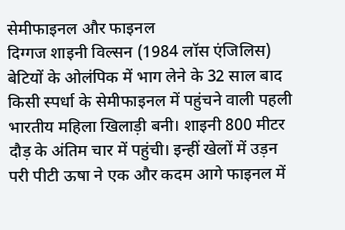सेमीफाइनल और फाइनल
दिग्गज शाइनी विल्सन (1984 लॉस एंजिलिस) बेटियों के ओलंपिक में भाग लेने के 32 साल बाद किसी स्पर्धा के सेमीफाइनल में पहुंचने वाली पहली भारतीय महिला खिलाड़ी बनी। शाइनी 800 मीटर दौड़ के अंतिम चार में पहुंची। इन्हीं खेलों में उड़न परी पीटी ऊषा ने एक और कदम आगे फाइनल में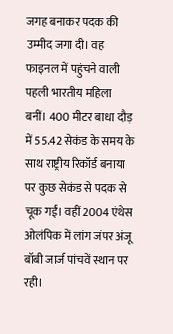जगह बनाकर पदक की उम्मीद जगा दी। वह फाइनल में पहुंचने वाली पहली भारतीय महिला बनीं। 400 मीटर बाधा दौड़ में 55.42 सेकंड के समय के साथ राष्ट्रीय रिकॉर्ड बनाया पर कुछ सेकंड से पदक से चूक गईं। वहीं 2004 एंथेस ओलंपिक में लांग जंपर अंजू बॉबी जार्ज पांचवें स्थान पर रही।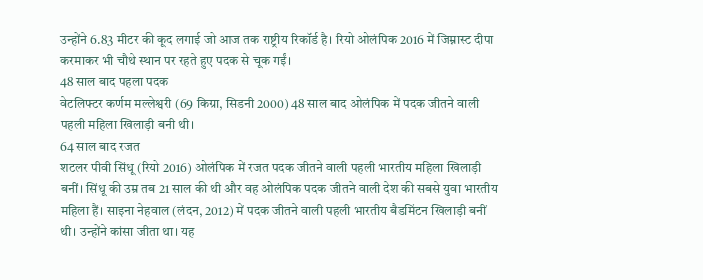उन्होंने 6.83 मीटर की कूद लगाई जो आज तक राष्ट्रीय रिकॉर्ड है। रियो ओलंपिक 2016 में जिम्नास्ट दीपा करमाकर भी चौथे स्थान पर रहते हुए पदक से चूक गईं।
48 साल बाद पहला पदक
वेटलिफ्टर कर्णम मल्लेश्वरी (69 किग्रा, सिडनी 2000) 48 साल बाद ओलंपिक में पदक जीतने वाली पहली महिला खिलाड़ी बनी थी।
64 साल बाद रजत
शटलर पीवी सिंधू (रियो 2016) ओलंपिक में रजत पदक जीतने वाली पहली भारतीय महिला खिलाड़ी बनीं। सिंधू की उम्र तब 21 साल की थी और वह ओलंपिक पदक जीतने वाली देश की सबसे युवा भारतीय महिला हैं। साइना नेहवाल (लंदन, 2012) में पदक जीतने वाली पहली भारतीय बैडमिंटन खिलाड़ी बनीं थी। उन्होंने कांसा जीता था। यह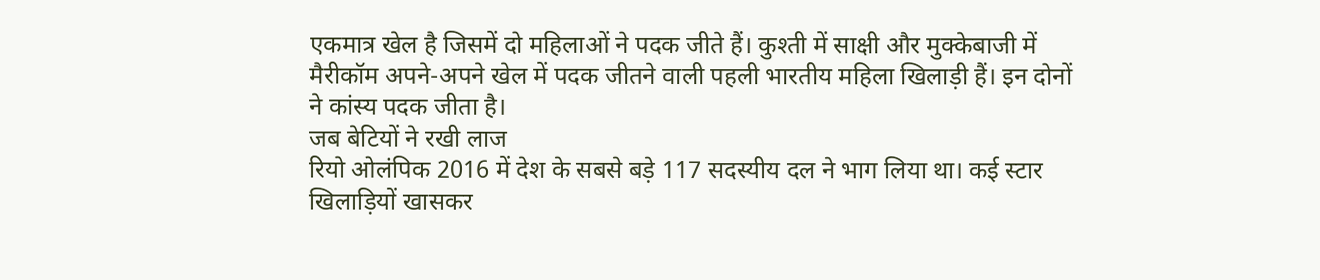एकमात्र खेल है जिसमें दो महिलाओं ने पदक जीते हैं। कुश्ती में साक्षी और मुक्केबाजी में मैरीकॉम अपने-अपने खेल में पदक जीतने वाली पहली भारतीय महिला खिलाड़ी हैं। इन दोनों ने कांस्य पदक जीता है।
जब बेटियों ने रखी लाज
रियो ओलंपिक 2016 में देश के सबसे बड़े 117 सदस्यीय दल ने भाग लिया था। कई स्टार खिलाड़ियों खासकर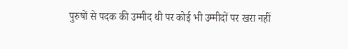पुरुषों से पदक की उम्मीद थी पर कोई भी उम्मीदों पर खरा नहीं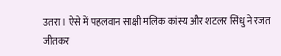उतरा। ऐसे में पहलवान साक्षी मलिक कांस्य और शटलर सिंधु ने रजत जीतकर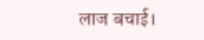लाज बचाई।